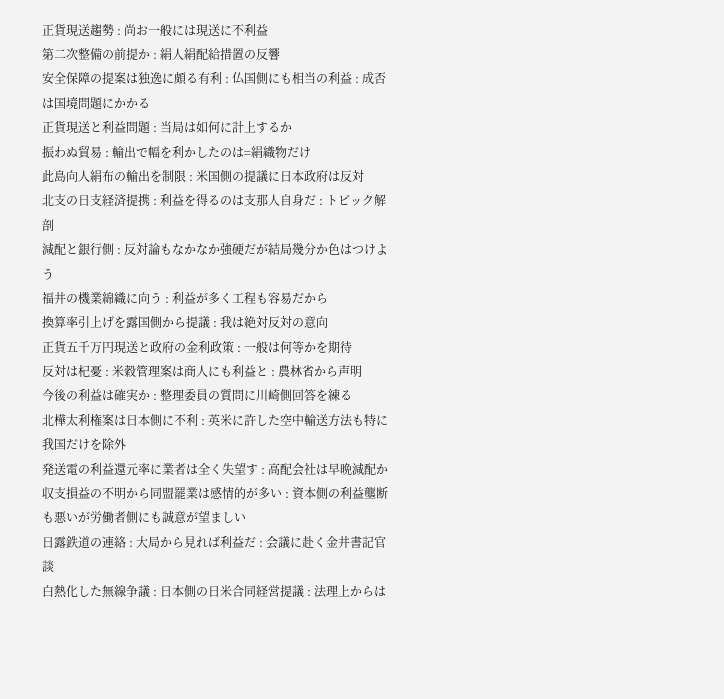正貨現送趨勢 : 尚お一般には現送に不利益
第二次整備の前提か : 絹人絹配給措置の反響
安全保障の提案は独逸に頗る有利 : 仏国側にも相当の利益 : 成否は国境問題にかかる
正貨現送と利益問題 : 当局は如何に計上するか
振わぬ貿易 : 輸出で幅を利かしたのは=絹織物だけ
此島向人絹布の輸出を制限 : 米国側の提議に日本政府は反対
北支の日支経済提携 : 利益を得るのは支那人自身だ : トピック解剖
減配と銀行側 : 反対論もなかなか強硬だが結局幾分か色はつけよう
福井の機業綿織に向う : 利益が多く工程も容易だから
換算率引上げを露国側から提議 : 我は絶対反対の意向
正貨五千万円現送と政府の金利政策 : 一般は何等かを期待
反対は杞憂 : 米穀管理案は商人にも利益と : 農林省から声明
今後の利益は確実か : 整理委員の質問に川崎側回答を練る
北樺太利権案は日本側に不利 : 英米に許した空中輸送方法も特に我国だけを除外
発送電の利益還元率に業者は全く失望す : 高配会社は早晩減配か
収支損益の不明から同盟罷業は感情的が多い : 資本側の利益壟断も悪いが労働者側にも誠意が望ましい
日露鉄道の連絡 : 大局から見れば利益だ : 会議に赴く金井書記官談
白熱化した無線争議 : 日本側の日米合同経営提議 : 法理上からは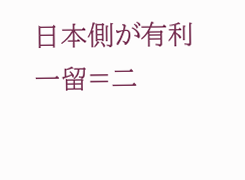日本側が有利
一留=二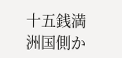十五銭満洲国側か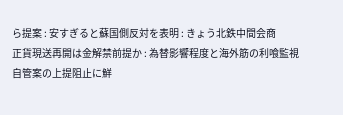ら提案 : 安すぎると蘇国側反対を表明 : きょう北鉄中間会商
正貨現送再開は金解禁前提か : 為替影響程度と海外筋の利喰監視
自管案の上提阻止に鮮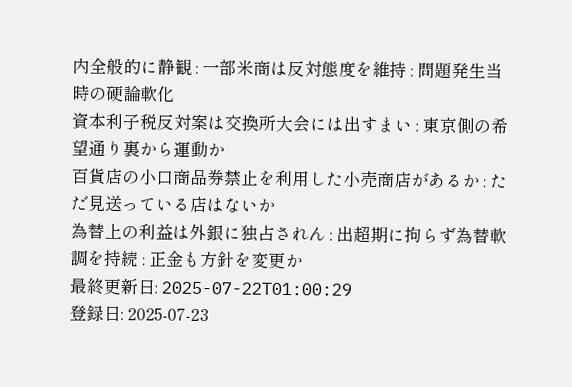内全般的に静観 : 一部米商は反対態度を維持 : 問題発生当時の硬論軟化
資本利子税反対案は交換所大会には出すまい : 東京側の希望通り裏から運動か
百貨店の小口商品券禁止を利用した小売商店があるか : ただ見送っている店はないか
為替上の利益は外銀に独占されん : 出超期に拘らず為替軟調を持続 : 正金も方針を変更か
最終更新日: 2025-07-22T01:00:29
登録日: 2025-07-23